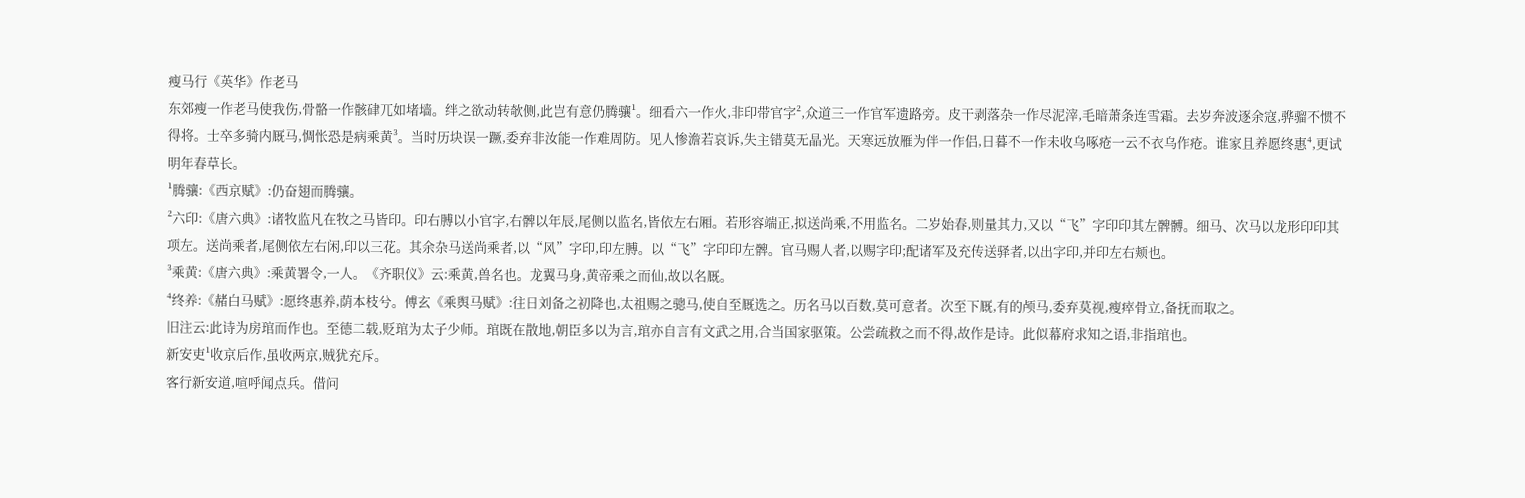瘦马行《英华》作老马
东郊瘦一作老马使我伤,骨骼一作骸硉兀如堵墙。绊之欲动转欹侧,此岂有意仍腾骧¹。细看六一作火,非印带官字²,众道三一作官军遗路旁。皮干剥落杂一作尽泥滓,毛暗萧条连雪霜。去岁奔波逐余寇,骅骝不惯不得将。士卒多骑内厩马,惆怅恐是病乘黄³。当时历块误一蹶,委弃非汝能一作难周防。见人惨澹若哀诉,失主错莫无晶光。天寒远放雁为伴一作侣,日暮不一作未收乌啄疮一云不衣乌作疮。谁家且养愿终惠⁴,更试明年春草长。
¹腾骧:《西京赋》:仍奋翅而腾骧。
²六印:《唐六典》:诸牧监凡在牧之马皆印。印右膊以小官字,右髀以年辰,尾侧以监名,皆依左右厢。若形容端正,拟送尚乘,不用监名。二岁始春,则量其力,又以“飞”字印印其左髀髆。细马、次马以龙形印印其项左。送尚乘者,尾侧依左右闲,印以三花。其余杂马送尚乘者,以“风”字印,印左膊。以“飞”字印印左髀。官马赐人者,以赐字印;配诸军及充传送驿者,以出字印,并印左右颊也。
³乘黄:《唐六典》:乘黄署令,一人。《齐职仪》云:乘黄,兽名也。龙翼马身,黄帝乘之而仙,故以名厩。
⁴终养:《赭白马赋》:愿终惠养,荫本枝兮。傅玄《乘舆马赋》:往日刘备之初降也,太祖赐之骢马,使自至厩选之。历名马以百数,莫可意者。次至下厩,有的颅马,委弃莫视,瘦瘁骨立,备抚而取之。
旧注云:此诗为房琯而作也。至德二载,贬琯为太子少师。琯既在散地,朝臣多以为言,琯亦自言有文武之用,合当国家驱策。公尝疏救之而不得,故作是诗。此似幕府求知之语,非指琯也。
新安吏¹收京后作,虽收两京,贼犹充斥。
客行新安道,喧呼闻点兵。借问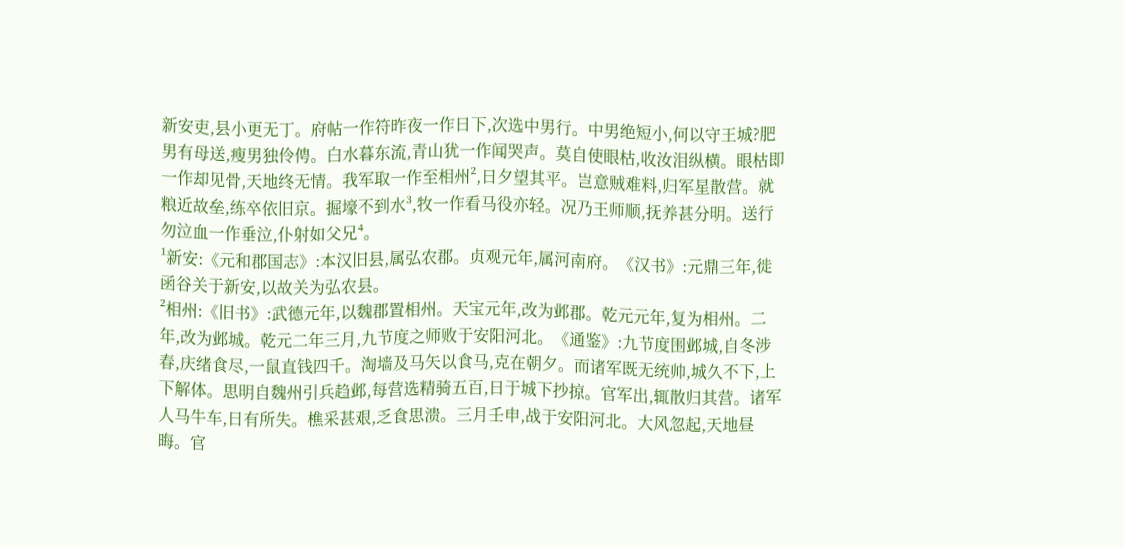新安吏,县小更无丁。府帖一作符昨夜一作日下,次选中男行。中男绝短小,何以守王城?肥男有母送,瘦男独伶俜。白水暮东流,青山犹一作闻哭声。莫自使眼枯,收汝泪纵横。眼枯即一作却见骨,天地终无情。我军取一作至相州²,日夕望其平。岂意贼难料,归军星散营。就粮近故垒,练卒依旧京。掘壕不到水³,牧一作看马役亦轻。况乃王师顺,抚养甚分明。送行勿泣血一作垂泣,仆射如父兄⁴。
¹新安:《元和郡国志》:本汉旧县,属弘农郡。贞观元年,属河南府。《汉书》:元鼎三年,徙函谷关于新安,以故关为弘农县。
²相州:《旧书》:武德元年,以魏郡置相州。天宝元年,改为邺郡。乾元元年,复为相州。二年,改为邺城。乾元二年三月,九节度之师败于安阳河北。《通鉴》:九节度围邺城,自冬涉春,庆绪食尽,一鼠直钱四千。淘墙及马矢以食马,克在朝夕。而诸军既无统帅,城久不下,上下解体。思明自魏州引兵趋邺,每营选精骑五百,日于城下抄掠。官军出,辄散归其营。诸军人马牛车,日有所失。樵采甚艰,乏食思溃。三月壬申,战于安阳河北。大风忽起,天地昼晦。官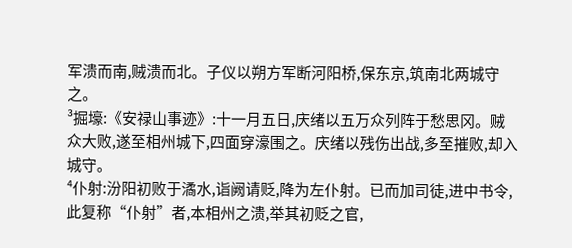军溃而南,贼溃而北。子仪以朔方军断河阳桥,保东京,筑南北两城守之。
³掘壕:《安禄山事迹》:十一月五日,庆绪以五万众列阵于愁思冈。贼众大败,遂至相州城下,四面穿濠围之。庆绪以残伤出战,多至摧败,却入城守。
⁴仆射:汾阳初败于潏水,诣阙请贬,降为左仆射。已而加司徒,进中书令,此复称“仆射”者,本相州之溃,举其初贬之官,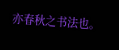亦春秋之书法也。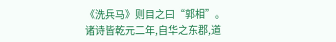《洗兵马》则目之曰“郭相”。
诸诗皆乾元二年,自华之东郡,道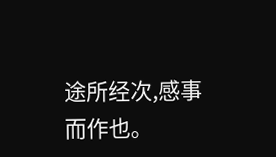途所经次,感事而作也。